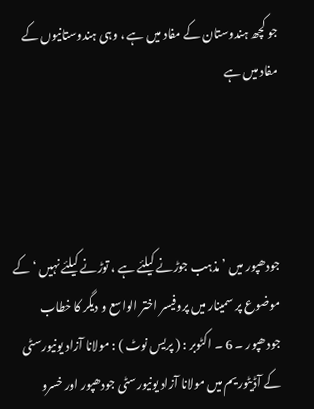جو کچھ ہندوستان کے مفاد میں ہے ، وہی ہندوستانیوں کے مفاد میں ہے




جودھپور میں ’ مذہب جوڑنے کیلئے ہے ، توڑنے کیلئے نہیں ‘ کے موضوع پر سمینار میں پروفیسر اختر الواسع و دیگر کا خطاب
جودھپور ۔ 6 ۔ اکٹوبر : ( پریس نوٹ ) : مولانا آزاد یونیورسٹی کے آڈیٹوریم میں مولانا آزاد یونیورسٹی جودھپور اور خسرو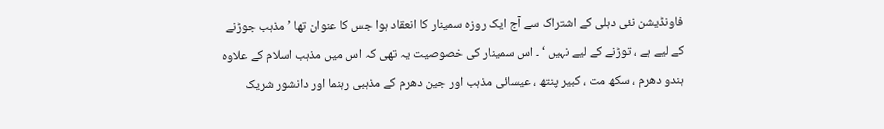فاونڈیشن نئی دہلی کے اشتراک سے آج ایک روزہ سمینار کا انعقاد ہوا جس کا عنوان تھا ’مذہب جوڑنے کے لیے ہے ، توڑنے کے لیے نہیں ‘ ۔ اس سمینار کی خصوصیت یہ تھی کہ اس میں مذہب اسلام کے علاوہ ہندو دھرم ، سکھ مت ، کبیر پنتھ ، عیسائی مذہب اور جین دھرم کے مذہبی رہنما اور دانشور شریک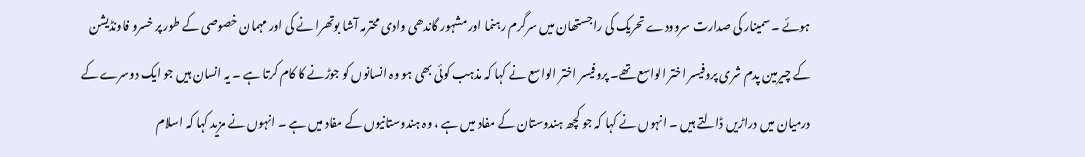ہوئے ۔ سمینار کی صدارت سروودے تحریک کی راجستھان میں سرگرم رہنما اور مشہور گاندھی وادی محترمہ آشا بوتھرا نے کی اور مہمان خصوصی کے طور پر خسرو فاونڈیشن کے چیرمین پدم شری پروفیسر اختر الواسع تھے۔ پروفیسر اختر الواسع نے کہا کہ مذہب کوئی بھی ہو وہ انسانوں کو جوڑنے کا کام کرتا ہے ۔ یہ انسان ہیں جو ایک دوسرے کے درمیان میں دراڑیں ڈالتے ہیں ۔ انہوں نے کہا کہ جو کچھ ہندوستان کے مفاد میں ہے ، وہ ہندوستانیوں کے مفاد میں ہے ۔ انہوں نے مزید کہا کہ اسلام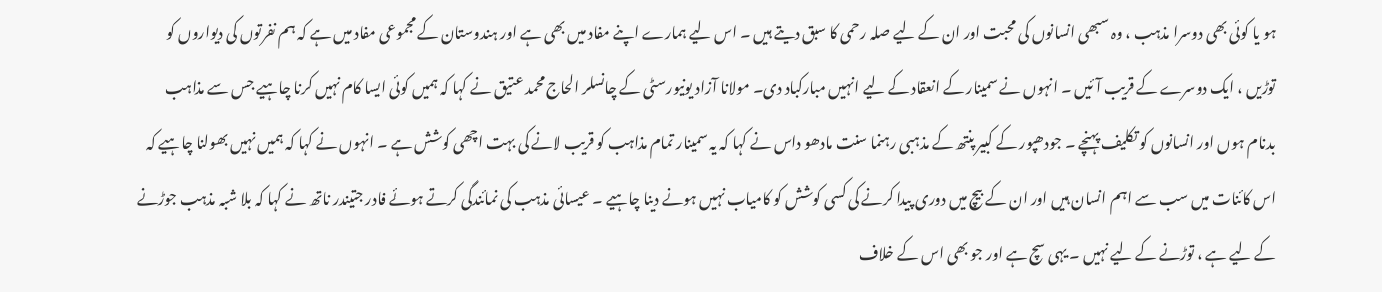ہو یا کوئی بھی دوسرا مذہب ، وہ سبھی انسانوں کی محبت اور ان کے لیے صلہ رحمی کا سبق دیتے ہیں ۔ اس لیے ہمارے اپنے مفاد میں بھی ہے اور ہندوستان کے مجموعی مفاد میں ہے کہ ہم نفرتوں کی دیواروں کو توڑیں ، ایک دوسرے کے قریب آئیں ۔ انہوں نے سمینار کے انعقاد کے لیے انہیں مبارکباد دی۔ مولانا آزاد یونیورسٹی کے چانسلر الحاج محمد عتیق نے کہا کہ ہمیں کوئی ایسا کام نہیں کرنا چاہیے جس سے مذاہب بدنام ہوں اور انسانوں کو تکلیف پہنچے ۔ جودھپور کے کبیر پنتھ کے مذہبی رہنما سنت مادھو داس نے کہا کہ یہ سمینار تمام مذاہب کو قریب لانے کی بہت اچھی کوشش ہے ۔ انہوں نے کہا کہ ہمیں نہیں بھولنا چاہیے کہ اس کائنات میں سب سے اہم انسان ہیں اور ان کے بیچ میں دوری پیدا کرنے کی کسی کوشش کو کامیاب نہیں ہونے دینا چاہیے ۔ عیسائی مذہب کی نمائندگی کرتے ہوئے فادر جتیندر ناتھ نے کہا کہ بلا شبہ مذہب جوڑنے کے لیے ہے ، توڑنے کے لیے نہیں ۔ یہی سچ ہے اور جو بھی اس کے خلاف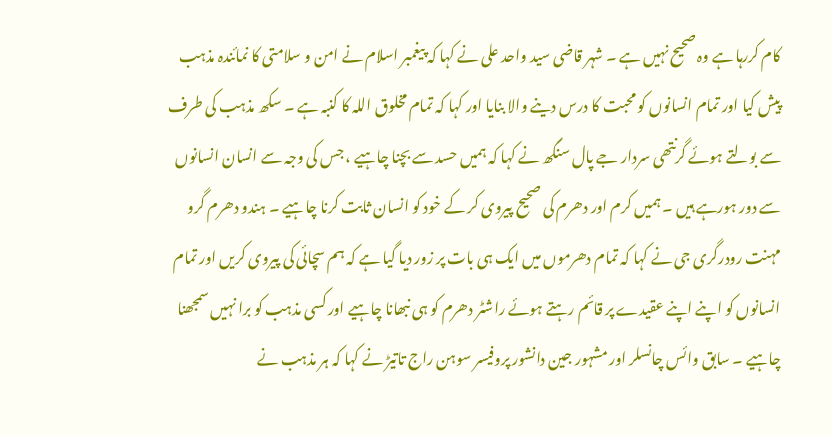کام کررہا ہے وہ صحیح نہیں ہے ۔ شہر قاضی سید واحد علی نے کہا کہ پیغمبر اسلام نے امن و سلامتی کا نمائندہ مذہب پیش کیا اور تمام انسانوں کو محبت کا درس دینے والا بنایا اور کہا کہ تمام مخلوق اللہ کا کنبہ ہے ۔ سکھ مذہب کی طرف سے بولتے ہوئے گرنتھی سردار جے پال سنگھ نے کہا کہ ہمیں حسد سے بچنا چاہیے ، جس کی وجہ سے انسان انسانوں سے دور ہورہے ہیں ۔ ہمیں کرم اور دھرم کی صحیح پیروی کر کے خود کو انسان ثابت کرنا چاہیے ۔ ہندو دھرم گرو مہنت رودرگری جی نے کہا کہ تمام دھرموں میں ایک ہی بات پر زور دیا گیا ہے کہ ہم سچائی کی پیروی کریں اور تمام انسانوں کو اپنے اپنے عقیدے پر قائم رہتے ہوئے راشٹر دھرم کو ہی نبھانا چاہیے اور کسی مذہب کو برا نہیں سمجھنا چاہیے ۔ سابق وائس چانسلر اور مشہور جین دانشور پروفیسر سوہن راج تاتیڑ نے کہا کہ ہر مذہب نے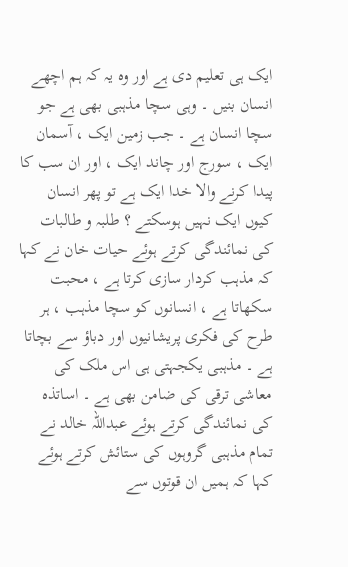ایک ہی تعلیم دی ہے اور وہ یہ کہ ہم اچھے انسان بنیں ۔ وہی سچا مذہبی بھی ہے جو سچا انسان ہے ۔ جب زمین ایک ، آسمان ایک ، سورج اور چاند ایک ، اور ان سب کا پیدا کرنے والا خدا ایک ہے تو پھر انسان کیوں ایک نہیں ہوسکتے ؟ طلبہ و طالبات کی نمائندگی کرتے ہوئے حیات خان نے کہا کہ مذہب کردار سازی کرتا ہے ، محبت سکھاتا ہے ، انسانوں کو سچا مذہب ، ہر طرح کی فکری پریشانیوں اور دباؤ سے بچاتا ہے ۔ مذہبی یکجہتی ہی اس ملک کی معاشی ترقی کی ضامن بھی ہے ۔ اساتذہ کی نمائندگی کرتے ہوئے عبداللہ خالد نے تمام مذہبی گروہوں کی ستائش کرتے ہوئے کہا کہ ہمیں ان قوتوں سے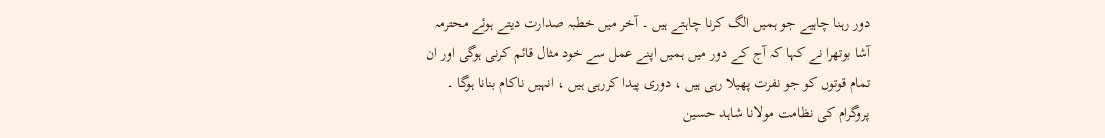دور رہنا چاہیے جو ہمیں الگ کرنا چاہتے ہیں ۔ آخر میں خطبہ صدارت دیتے ہوئے محترمہ آشا بوتھرا نے کہا کہ آج کے دور میں ہمیں اپنے عمل سے خود مثال قائم کرنی ہوگی اور ان تمام قوتوں کو جو نفرت پھیلا رہی ہیں ، دوری پیدا کررہی ہیں ، انہیں ناکام بنانا ہوگا ۔ پروگرام کی نظامت مولانا شاہد حسین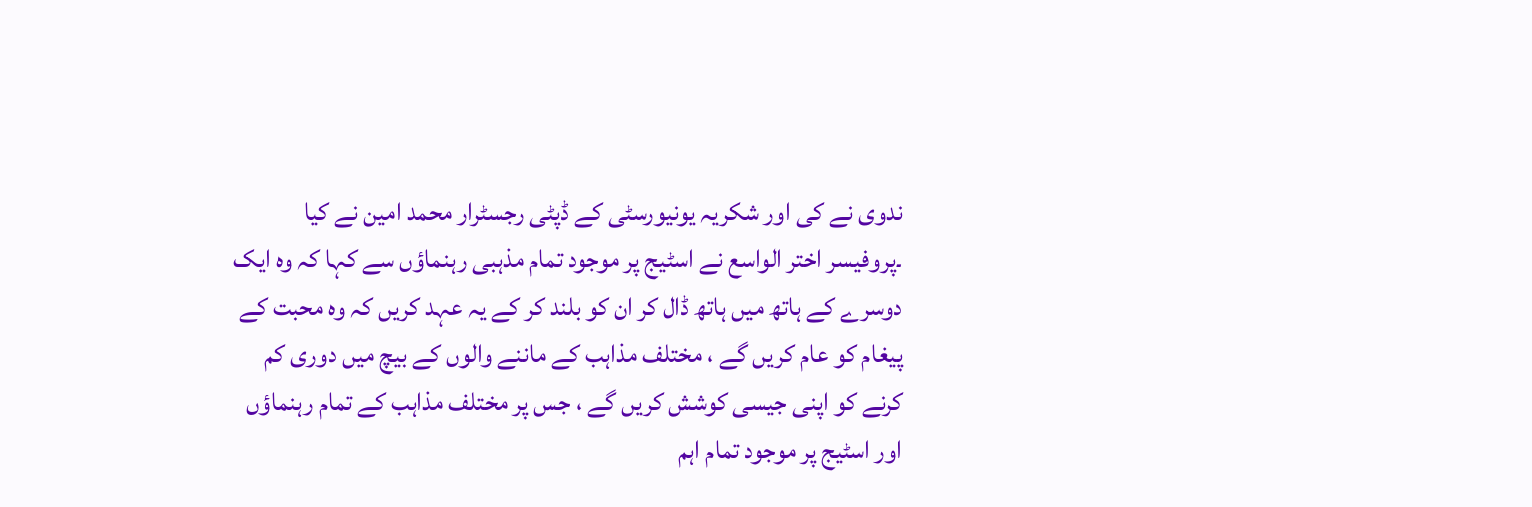ندوی نے کی اور شکریہ یونیورسٹی کے ڈپٹی رجسٹرار محمد امین نے کیا ۔پروفیسر اختر الواسع نے اسٹیج پر موجود تمام مذہبی رہنماؤں سے کہا کہ وہ ایک دوسرے کے ہاتھ میں ہاتھ ڈال کر ان کو بلند کر کے یہ عہد کریں کہ وہ محبت کے پیغام کو عام کریں گے ، مختلف مذاہب کے ماننے والوں کے بیچ میں دوری کم کرنے کو اپنی جیسی کوشش کریں گے ، جس پر مختلف مذاہب کے تمام رہنماؤں اور اسٹیج پر موجود تمام اہم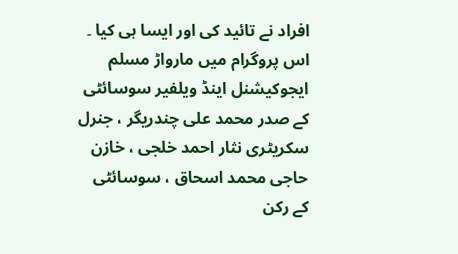افراد نے تائید کی اور ایسا ہی کیا ۔ اس پروگرام میں مارواڑ مسلم ایجوکیشنل اینڈ ویلفیر سوسائٹی کے صدر محمد علی چندریگر ، جنرل سکریٹری نثار احمد خلجی ، خازن حاجی محمد اسحاق ، سوسائٹی کے رکن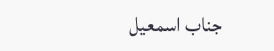جناب اسمعیل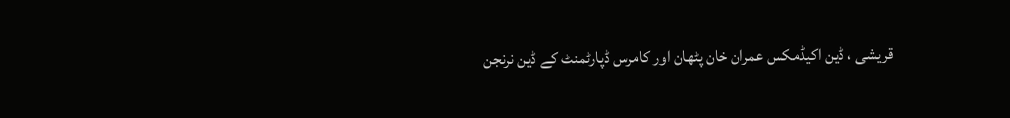قریشی ، ڈین اکیڈمکس عمران خان پٹھان اور کامرس ڈپارٹمنٹ کے ڈین نرنجن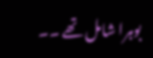بوہرا شامل تھے ۔۔